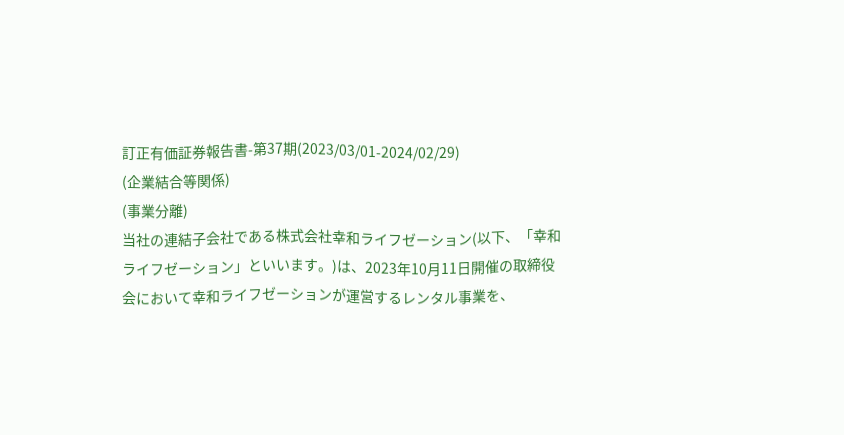訂正有価証券報告書-第37期(2023/03/01-2024/02/29)
(企業結合等関係)
(事業分離)
当社の連結子会社である株式会社幸和ライフゼーション(以下、「幸和ライフゼーション」といいます。)は、2023年10月11日開催の取締役会において幸和ライフゼーションが運営するレンタル事業を、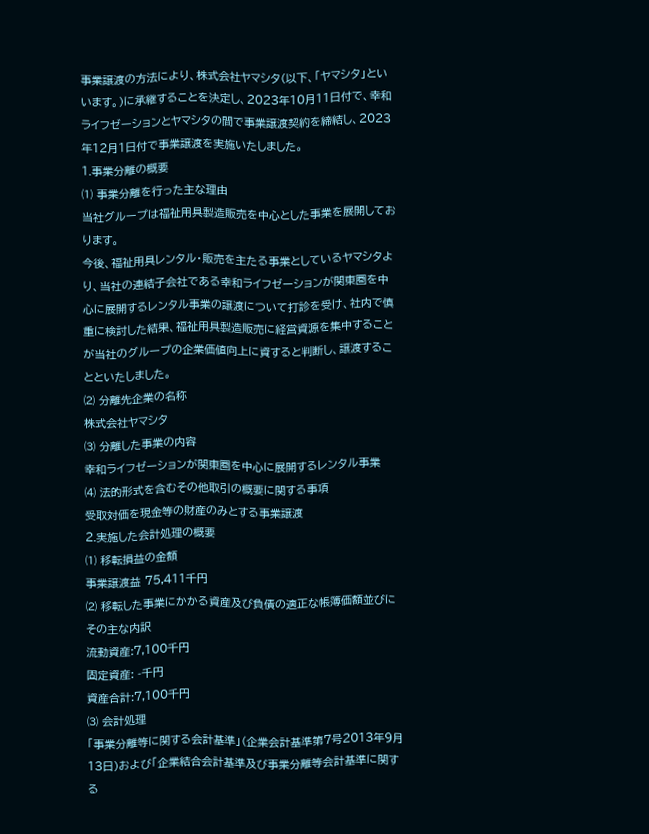事業譲渡の方法により、株式会社ヤマシタ(以下、「ヤマシタ」といいます。)に承継することを決定し、2023年10月11日付で、幸和ライフゼーションとヤマシタの間で事業譲渡契約を締結し、2023年12月1日付で事業譲渡を実施いたしました。
1.事業分離の概要
⑴ 事業分離を行った主な理由
当社グループは福祉用具製造販売を中心とした事業を展開しております。
今後、福祉用具レンタル・販売を主たる事業としているヤマシタより、当社の連結子会社である幸和ライフゼーションが関東圏を中心に展開するレンタル事業の譲渡について打診を受け、社内で慎重に検討した結果、福祉用具製造販売に経営資源を集中することが当社のグループの企業価値向上に資すると判断し、譲渡することといたしました。
⑵ 分離先企業の名称
株式会社ヤマシタ
⑶ 分離した事業の内容
幸和ライフゼーションが関東圏を中心に展開するレンタル事業
⑷ 法的形式を含むその他取引の概要に関する事項
受取対価を現金等の財産のみとする事業譲渡
2.実施した会計処理の概要
⑴ 移転損益の金額
事業譲渡益 75,411千円
⑵ 移転した事業にかかる資産及び負債の適正な帳簿価額並びにその主な内訳
流動資産:7,100千円
固定資産: -千円
資産合計:7,100千円
⑶ 会計処理
「事業分離等に関する会計基準」(企業会計基準第7号2013年9月13日)および「企業結合会計基準及び事業分離等会計基準に関する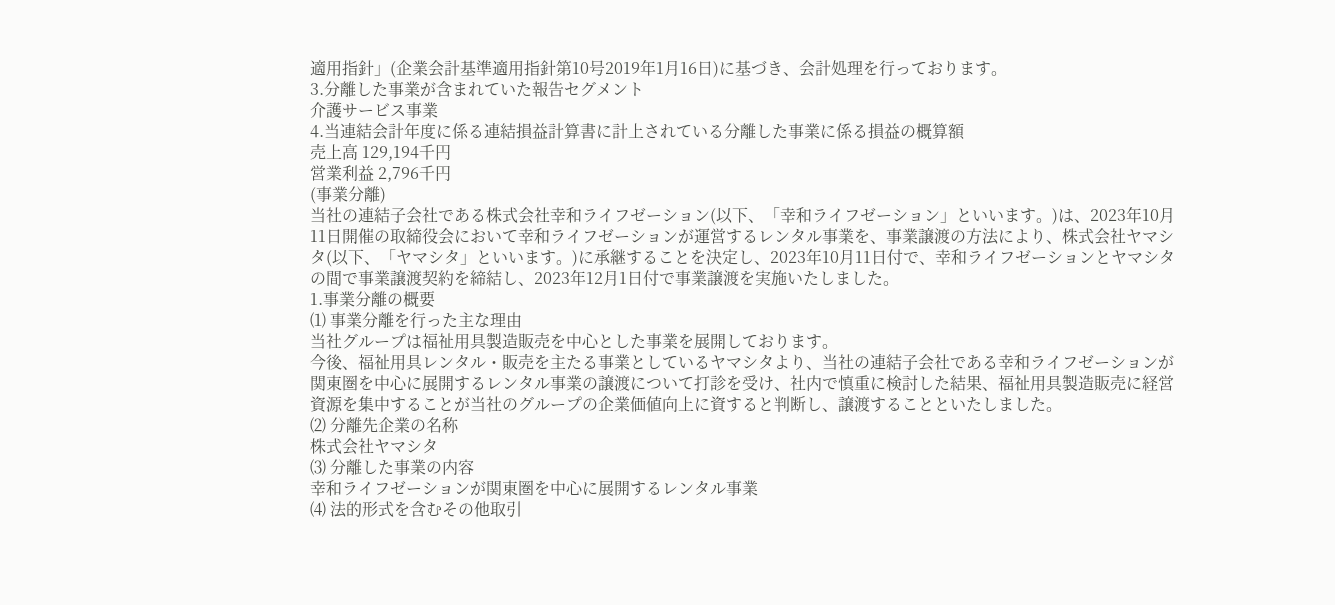適用指針」(企業会計基準適用指針第10号2019年1月16日)に基づき、会計処理を行っております。
3.分離した事業が含まれていた報告セグメント
介護サービス事業
4.当連結会計年度に係る連結損益計算書に計上されている分離した事業に係る損益の概算額
売上高 129,194千円
営業利益 2,796千円
(事業分離)
当社の連結子会社である株式会社幸和ライフゼーション(以下、「幸和ライフゼーション」といいます。)は、2023年10月11日開催の取締役会において幸和ライフゼーションが運営するレンタル事業を、事業譲渡の方法により、株式会社ヤマシタ(以下、「ヤマシタ」といいます。)に承継することを決定し、2023年10月11日付で、幸和ライフゼーションとヤマシタの間で事業譲渡契約を締結し、2023年12月1日付で事業譲渡を実施いたしました。
1.事業分離の概要
⑴ 事業分離を行った主な理由
当社グループは福祉用具製造販売を中心とした事業を展開しております。
今後、福祉用具レンタル・販売を主たる事業としているヤマシタより、当社の連結子会社である幸和ライフゼーションが関東圏を中心に展開するレンタル事業の譲渡について打診を受け、社内で慎重に検討した結果、福祉用具製造販売に経営資源を集中することが当社のグループの企業価値向上に資すると判断し、譲渡することといたしました。
⑵ 分離先企業の名称
株式会社ヤマシタ
⑶ 分離した事業の内容
幸和ライフゼーションが関東圏を中心に展開するレンタル事業
⑷ 法的形式を含むその他取引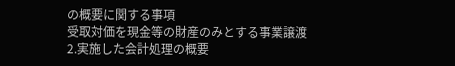の概要に関する事項
受取対価を現金等の財産のみとする事業譲渡
2.実施した会計処理の概要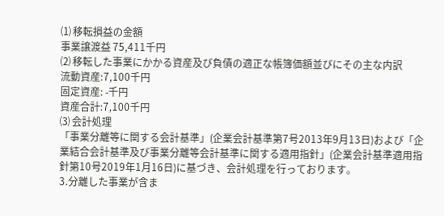⑴ 移転損益の金額
事業譲渡益 75,411千円
⑵ 移転した事業にかかる資産及び負債の適正な帳簿価額並びにその主な内訳
流動資産:7,100千円
固定資産: -千円
資産合計:7,100千円
⑶ 会計処理
「事業分離等に関する会計基準」(企業会計基準第7号2013年9月13日)および「企業結合会計基準及び事業分離等会計基準に関する適用指針」(企業会計基準適用指針第10号2019年1月16日)に基づき、会計処理を行っております。
3.分離した事業が含ま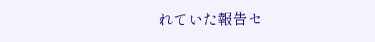れていた報告セ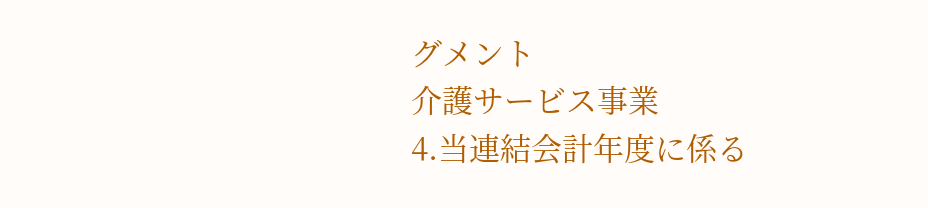グメント
介護サービス事業
4.当連結会計年度に係る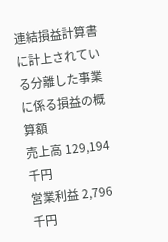連結損益計算書に計上されている分離した事業に係る損益の概算額
売上高 129,194千円
営業利益 2,796千円